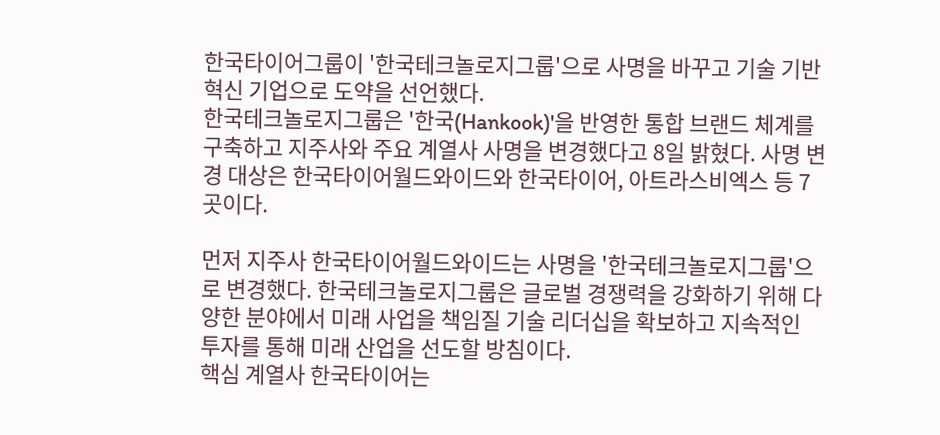한국타이어그룹이 '한국테크놀로지그룹'으로 사명을 바꾸고 기술 기반 혁신 기업으로 도약을 선언했다.
한국테크놀로지그룹은 '한국(Hankook)'을 반영한 통합 브랜드 체계를 구축하고 지주사와 주요 계열사 사명을 변경했다고 8일 밝혔다. 사명 변경 대상은 한국타이어월드와이드와 한국타이어, 아트라스비엑스 등 7곳이다.

먼저 지주사 한국타이어월드와이드는 사명을 '한국테크놀로지그룹'으로 변경했다. 한국테크놀로지그룹은 글로벌 경쟁력을 강화하기 위해 다양한 분야에서 미래 사업을 책임질 기술 리더십을 확보하고 지속적인 투자를 통해 미래 산업을 선도할 방침이다.
핵심 계열사 한국타이어는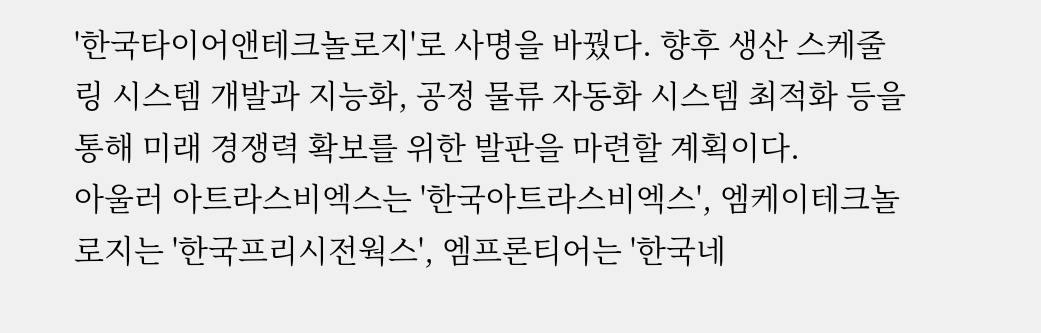'한국타이어앤테크놀로지'로 사명을 바꿨다. 향후 생산 스케줄링 시스템 개발과 지능화, 공정 물류 자동화 시스템 최적화 등을 통해 미래 경쟁력 확보를 위한 발판을 마련할 계획이다.
아울러 아트라스비엑스는 '한국아트라스비엑스', 엠케이테크놀로지는 '한국프리시전웍스', 엠프론티어는 '한국네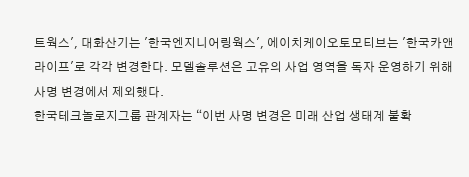트웍스', 대화산기는 '한국엔지니어링웍스', 에이치케이오토모티브는 '한국카앤라이프'로 각각 변경한다. 모델솔루션은 고유의 사업 영역을 독자 운영하기 위해 사명 변경에서 제외했다.
한국테크놀로지그룹 관계자는 “이번 사명 변경은 미래 산업 생태계 불확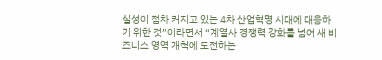실성이 점차 커지고 있는 4차 산업혁명 시대에 대응하기 위한 것”이라면서 “계열사 경쟁력 강화를 넘어 새 비즈니스 영역 개척에 도전하는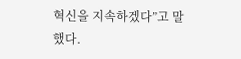혁신을 지속하겠다”고 말했다.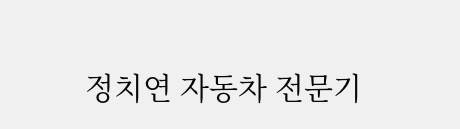정치연 자동차 전문기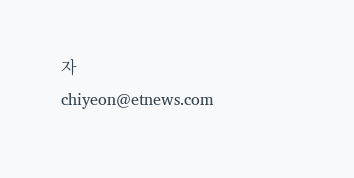자 chiyeon@etnews.com